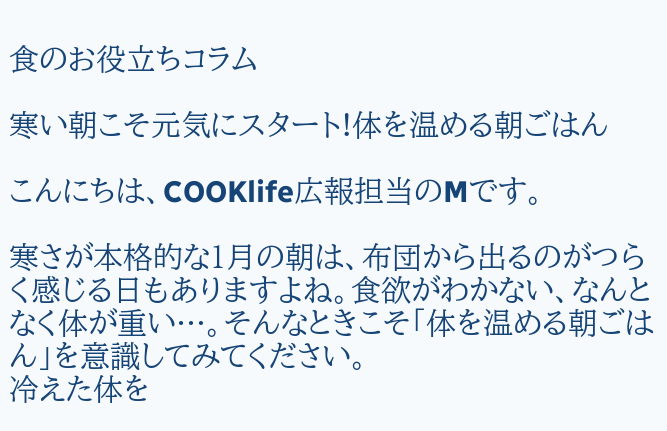食のお役立ちコラム

寒い朝こそ元気にスタート!体を温める朝ごはん

こんにちは、COOKlife広報担当のMです。

寒さが本格的な1月の朝は、布団から出るのがつらく感じる日もありますよね。食欲がわかない、なんとなく体が重い…。そんなときこそ「体を温める朝ごはん」を意識してみてください。
冷えた体を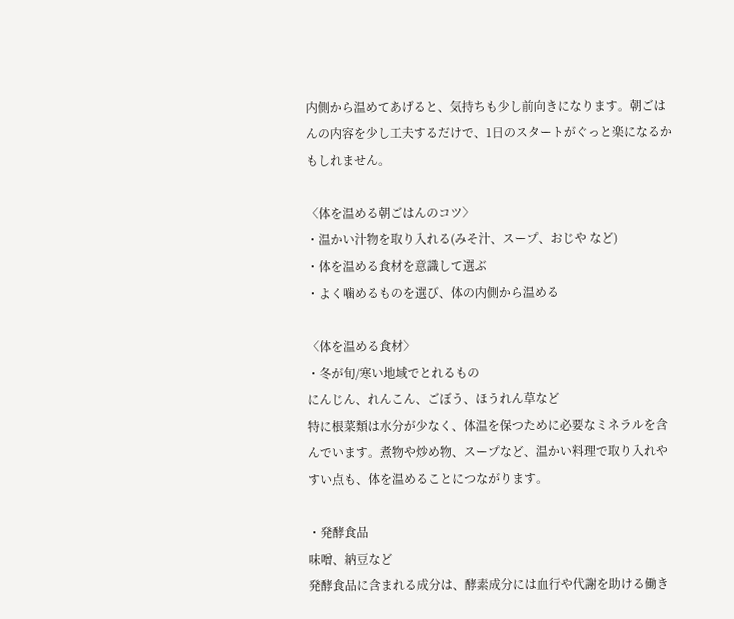内側から温めてあげると、気持ちも少し前向きになります。朝ごはんの内容を少し工夫するだけで、1日のスタートがぐっと楽になるかもしれません。

〈体を温める朝ごはんのコツ〉
・温かい汁物を取り入れる(みそ汁、スープ、おじや など)
・体を温める食材を意識して選ぶ
・よく噛めるものを選び、体の内側から温める

〈体を温める食材〉
・冬が旬/寒い地域でとれるもの
にんじん、れんこん、ごぼう、ほうれん草など
特に根菜類は水分が少なく、体温を保つために必要なミネラルを含んでいます。煮物や炒め物、スープなど、温かい料理で取り入れやすい点も、体を温めることにつながります。

・発酵食品
味噌、納豆など
発酵食品に含まれる成分は、酵素成分には血行や代謝を助ける働き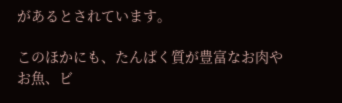があるとされています。

このほかにも、たんぱく質が豊富なお肉やお魚、ビ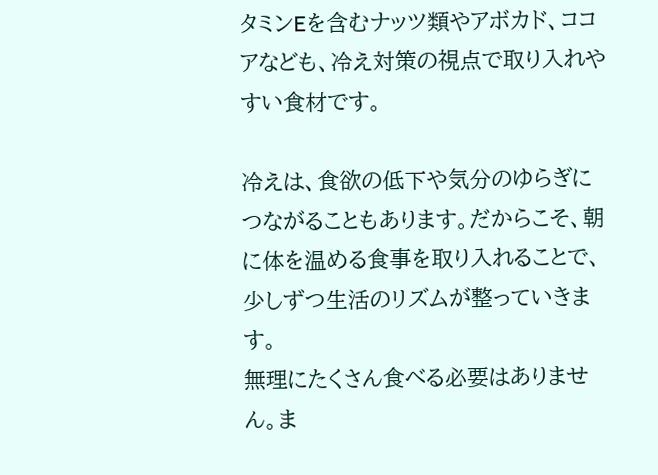タミンEを含むナッツ類やアボカド、ココアなども、冷え対策の視点で取り入れやすい食材です。

冷えは、食欲の低下や気分のゆらぎにつながることもあります。だからこそ、朝に体を温める食事を取り入れることで、少しずつ生活のリズムが整っていきます。
無理にたくさん食べる必要はありません。ま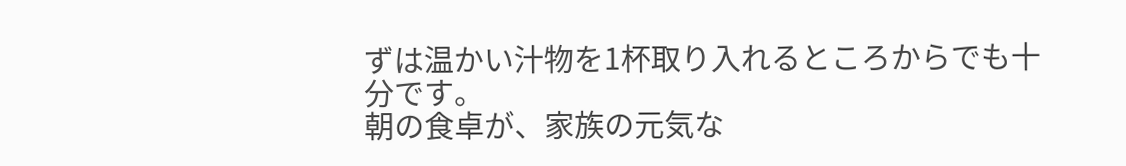ずは温かい汁物を1杯取り入れるところからでも十分です。
朝の食卓が、家族の元気な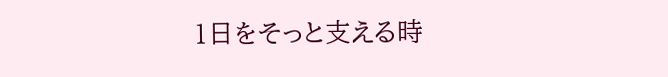1日をそっと支える時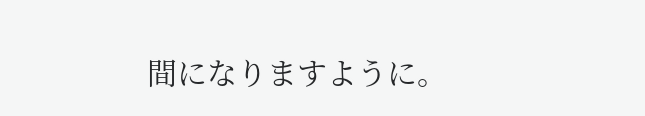間になりますように。